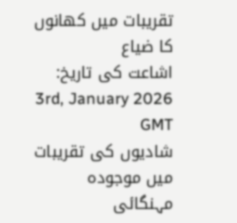تقریبات میں کھانوں کا ضیاع
اشاعت کی تاریخ: 3rd, January 2026 GMT
شادیوں کی تقریبات میں موجودہ مہنگائی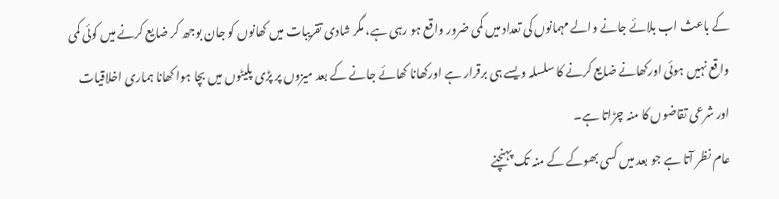کے باعث اب بلائے جانے والے مہمانوں کی تعداد میں کمی ضرور واقع ہو رہی ہے، مگر شادی تقریبات میں کھانوں کو جان بوجھ کر ضایع کرنے میں کوئی کمی واقع نہیں ہوئی اورکھانے ضایع کرنے کا سلسلہ ویسے ہی برقرار ہے اورکھانا کھائے جانے کے بعد میزوں پر پڑی پلیٹوں میں بچا ہوا کھانا ہماری اخلاقیات اور شرعی تقاضوں کا منہ چڑاتا ہے۔
عام نظر آتا ہے جو بعد میں کسی بھوکے کے منہ تک پہنچنے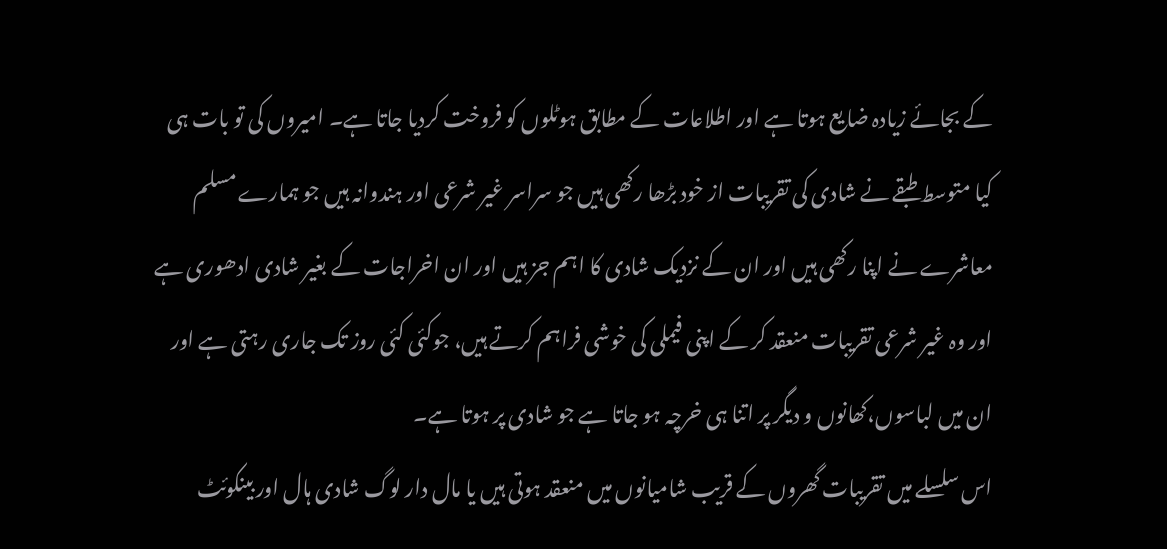کے بجائے زیادہ ضایع ہوتا ہے اور اطلاعات کے مطابق ہوٹلوں کو فروخت کردیا جاتا ہے۔ امیروں کی تو بات ہی کیا متوسط طبقے نے شادی کی تقریبات از خود بڑھا رکھی ہیں جو سراسر غیر شرعی اور ہندوانہ ہیں جو ہمارے مسلم معاشرے نے اپنا رکھی ہیں اور ان کے نزدیک شادی کا اہم جز ہیں اور ان اخراجات کے بغیر شادی ادھوری ہے اور وہ غیر شرعی تقریبات منعقد کر کے اپنی فیملی کی خوشی فراہم کرتے ہیں، جوکئی کئی روز تک جاری رہتی ہے اور ان میں لباسوں،کھانوں و دیگر پر اتنا ہی خرچہ ہو جاتا ہے جو شادی پر ہوتا ہے۔
اس سلسلے میں تقریبات گھروں کے قریب شامیانوں میں منعقد ہوتی ہیں یا مال دار لوگ شادی ہال اور بینکوئٹ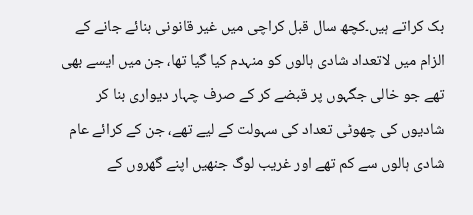بک کراتے ہیں۔کچھ سال قبل کراچی میں غیر قانونی بنائے جانے کے الزام میں لاتعداد شادی ہالوں کو منہدم کیا گیا تھا، جن میں ایسے بھی تھے جو خالی جگہوں پر قبضے کر کے صرف چہار دیواری بنا کر شادیوں کی چھوٹی تعداد کی سہولت کے لیے تھے، جن کے کرائے عام شادی ہالوں سے کم تھے اور غریب لوگ جنھیں اپنے گھروں کے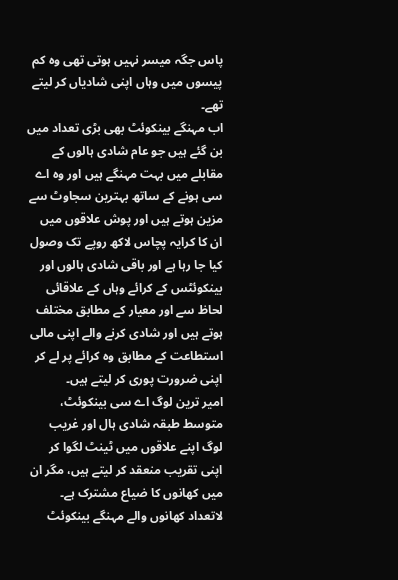پاس جگہ میسر نہیں ہوتی تھی وہ کم پیسوں میں وہاں اپنی شادیاں کر لیتے تھے۔
اب مہنگے بینکوئٹ بھی بڑی تعداد میں بن گئے ہیں جو عام شادی ہالوں کے مقابلے میں بہت مہنگے ہیں اور وہ اے سی ہونے کے ساتھ بہترین سجاوٹ سے مزین ہوتے ہیں اور پوش علاقوں میں ان کا کرایہ پچاس لاکھ روپے تک وصول کیا جا رہا ہے اور باقی شادی ہالوں اور بینکوئٹس کے کرائے وہاں کے علاقائی لحاظ سے اور معیار کے مطابق مختلف ہوتے ہیں اور شادی کرنے والے اپنی مالی استطاعت کے مطابق وہ کرائے پر لے کر اپنی ضرورت پوری کر لیتے ہیں۔
امیر ترین لوگ اے سی بینکوئٹ، متوسط طبقہ شادی ہال اور غریب لوگ اپنے علاقوں میں ٹینٹ لگوا کر اپنی تقریب منعقد کر لیتے ہیں، مگر ان میں کھانوں کا ضیاع مشترک ہے۔ لاتعداد کھانوں والے مہنگے بینکوئٹ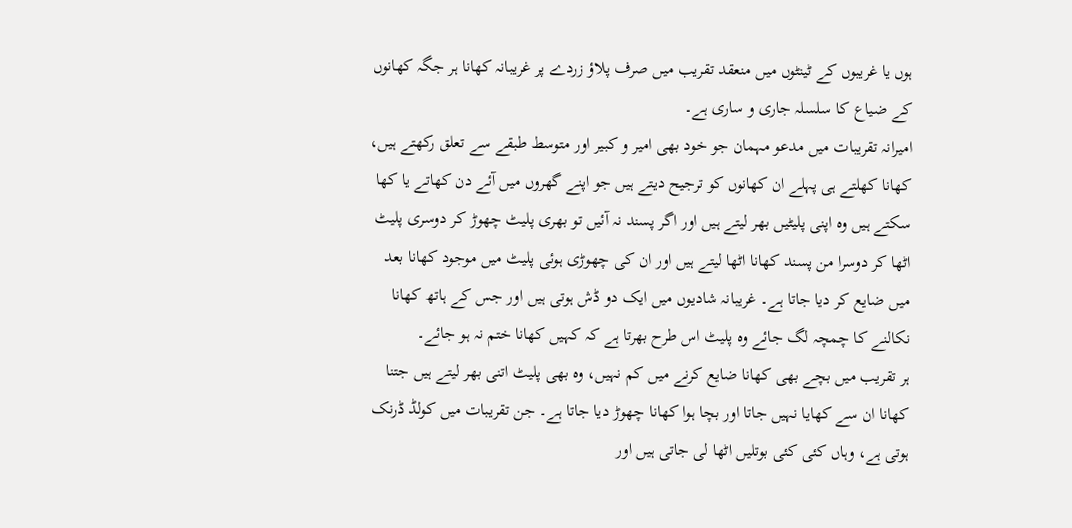ہوں یا غریبوں کے ٹینٹوں میں منعقد تقریب میں صرف پلاؤ زردے پر غریبانہ کھانا ہر جگہ کھانوں کے ضیاع کا سلسلہ جاری و ساری ہے۔
امیرانہ تقریبات میں مدعو مہمان جو خود بھی امیر و کبیر اور متوسط طبقے سے تعلق رکھتے ہیں، کھانا کھلتے ہی پہلے ان کھانوں کو ترجیح دیتے ہیں جو اپنے گھروں میں آئے دن کھاتے یا کھا سکتے ہیں وہ اپنی پلیٹیں بھر لیتے ہیں اور اگر پسند نہ آئیں تو بھری پلیٹ چھوڑ کر دوسری پلیٹ اٹھا کر دوسرا من پسند کھانا اٹھا لیتے ہیں اور ان کی چھوڑی ہوئی پلیٹ میں موجود کھانا بعد میں ضایع کر دیا جاتا ہے۔ غریبانہ شادیوں میں ایک دو ڈش ہوتی ہیں اور جس کے ہاتھ کھانا نکالنے کا چمچہ لگ جائے وہ پلیٹ اس طرح بھرتا ہے کہ کہیں کھانا ختم نہ ہو جائے۔
ہر تقریب میں بچے بھی کھانا ضایع کرنے میں کم نہیں، وہ بھی پلیٹ اتنی بھر لیتے ہیں جتنا کھانا ان سے کھایا نہیں جاتا اور بچا ہوا کھانا چھوڑ دیا جاتا ہے۔ جن تقریبات میں کولڈ ڈرنک ہوتی ہے، وہاں کئی کئی بوتلیں اٹھا لی جاتی ہیں اور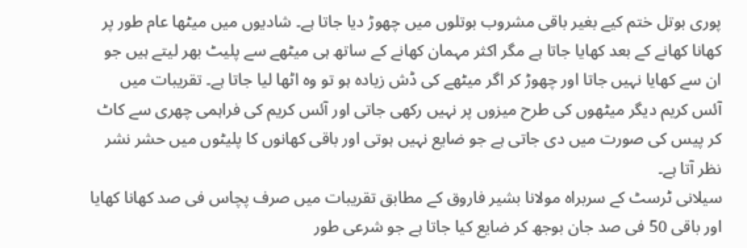پوری بوتل ختم کیے بغیر باقی مشروب بوتلوں میں چھوڑ دیا جاتا ہے۔ شادیوں میں میٹھا عام طور پر کھانا کھانے کے بعد کھایا جاتا ہے مگر اکثر مہمان کھانے کے ساتھ ہی میٹھے سے پلیٹ بھر لیتے ہیں جو ان سے کھایا نہیں جاتا اور چھوڑ کر اگر میٹھے کی ڈش زیادہ ہو تو وہ اٹھا لیا جاتا ہے۔ تقریبات میں آئس کریم دیگر میٹھوں کی طرح میزوں پر نہیں رکھی جاتی اور آئس کریم کی فراہمی چھری سے کاٹ کر پیس کی صورت میں دی جاتی ہے جو ضایع نہیں ہوتی اور باقی کھانوں کا پلیٹوں میں حشر نشر نظر آتا ہے۔
سیلانی ٹرسٹ کے سربراہ مولانا بشیر فاروق کے مطابق تقریبات میں صرف پچاس فی صد کھانا کھایا اور باقی 50 فی صد جان بوجھ کر ضایع کیا جاتا ہے جو شرعی طور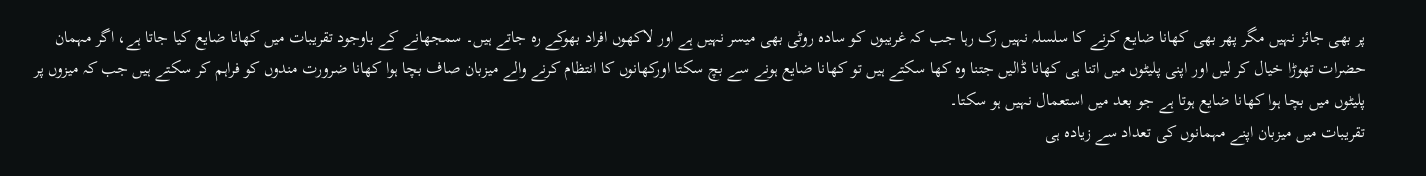پر بھی جائز نہیں مگر پھر بھی کھانا ضایع کرنے کا سلسلہ نہیں رک رہا جب کہ غریبوں کو سادہ روٹی بھی میسر نہیں ہے اور لاکھوں افراد بھوکے رہ جاتے ہیں۔ سمجھانے کے باوجود تقریبات میں کھانا ضایع کیا جاتا ہے، اگر مہمان حضرات تھوڑا خیال کر لیں اور اپنی پلیٹوں میں اتنا ہی کھانا ڈالیں جتنا وہ کھا سکتے ہیں تو کھانا ضایع ہونے سے بچ سکتا اورکھانوں کا انتظام کرنے والے میزبان صاف بچا ہوا کھانا ضرورت مندوں کو فراہم کر سکتے ہیں جب کہ میزوں پر پلیٹوں میں بچا ہوا کھانا ضایع ہوتا ہے جو بعد میں استعمال نہیں ہو سکتا۔
تقریبات میں میزبان اپنے مہمانوں کی تعداد سے زیادہ ہی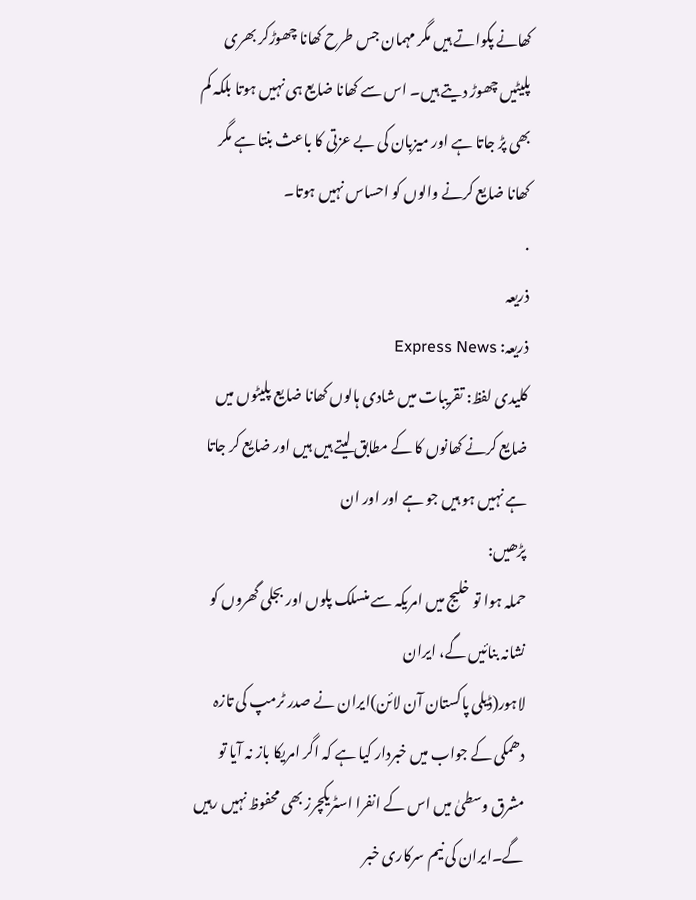کھانے پکواتے ہیں مگر مہمان جس طرح کھانا چھوڑکر بھری پلیٹیں چھوڑ دیتے ہیں۔ اس سے کھانا ضایع ہی نہیں ہوتا بلکہ کم بھی پڑ جاتا ہے اور میزبان کی بے عزتی کا باعث بنتا ہے مگر کھانا ضایع کرنے والوں کو احساس نہیں ہوتا۔
.
ذریعہ
ذریعہ: Express News
کلیدی لفظ: تقریبات میں شادی ہالوں کھانا ضایع پلیٹوں میں ضایع کرنے کھانوں کا کے مطابق لیتے ہیں ہیں اور ضایع کر جاتا ہے نہیں ہو ہیں جو ہے اور اور ان
پڑھیں:
حملہ ہوا تو خلیج میں امریکہ سے منسلک پلوں اور بجلی گھروں کو نشانہ بنائیں گے، ایران
لاہور(ڈیلی پاکستان آن لائن)ایران نے صدر ٹرمپ کی تازہ دھمکی کے جواب میں خبردار کیا ہے کہ اگر امریکا باز نہ آیا تو مشرق وسطیٰ میں اس کے انفرا اسٹریکچرز بھی محفوظ نہیں رہیں گے۔ایران کی نیم سرکاری خبر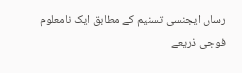رساں ایجنسی تسنیم کے مطابق ایک نامعلوم فوجی ذریعے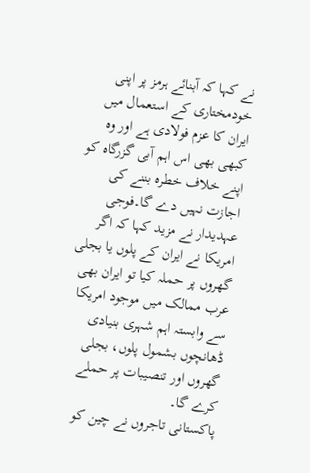نے کہا کہ آبنائے ہرمز پر اپنی خودمختاری کے استعمال میں ایران کا عزم فولادی ہے اور وہ کبھی بھی اس اہم آبی گزرگاہ کو اپنے خلاف خطرہ بننے کی اجازت نہیں دے گا۔فوجی عہدیدار نے مزید کہا کہ اگر امریکا نے ایران کے پلوں یا بجلی گھروں پر حملہ کیا تو ایران بھی عرب ممالک میں موجود امریکا سے وابستہ اہم شہری بنیادی ڈھانچوں بشمول پلوں، بجلی گھروں اور تنصیبات پر حملے کرے گا۔
پاکستانی تاجروں نے چین کو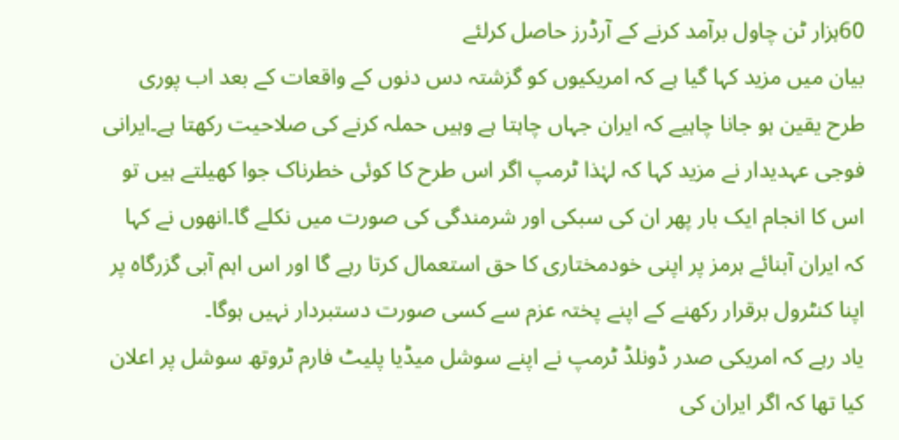60ہزار ٹن چاول برآمد کرنے کے آرڈرز حاصل کرلئے
بیان میں مزید کہا گیا ہے کہ امریکیوں کو گزشتہ دس دنوں کے واقعات کے بعد اب پوری طرح یقین ہو جانا چاہیے کہ ایران جہاں چاہتا ہے وہیں حملہ کرنے کی صلاحیت رکھتا ہے۔ایرانی فوجی عہدیدار نے مزید کہا کہ لہٰذا ٹرمپ اگر اس طرح کا کوئی خطرناک جوا کھیلتے ہیں تو اس کا انجام ایک بار پھر ان کی سبکی اور شرمندگی کی صورت میں نکلے گا۔انھوں نے کہا کہ ایران آبنائے ہرمز پر اپنی خودمختاری کا حق استعمال کرتا رہے گا اور اس اہم آبی گزرگاہ پر اپنا کنٹرول برقرار رکھنے کے اپنے پختہ عزم سے کسی صورت دستبردار نہیں ہوگا۔
یاد رہے کہ امریکی صدر ڈونلڈ ٹرمپ نے اپنے سوشل میڈیا پلیٹ فارم ٹروتھ سوشل پر اعلان کیا تھا کہ اگر ایران کی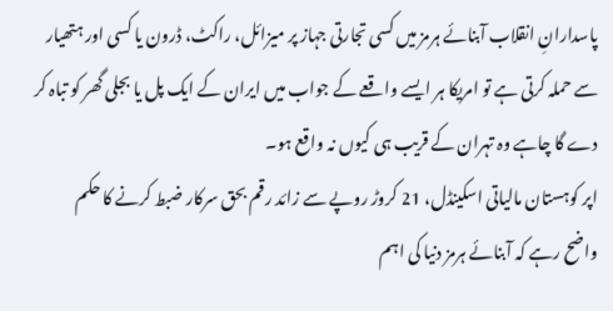پاسدارانِ انقلاب آبنائے ہرمز میں کسی تجارتی جہاز پر میزائل، راکٹ، ڈرون یا کسی اور ہتھیار سے حملہ کرتی ہے تو امریکا ہر ایسے واقعے کے جواب میں ایران کے ایک پل یا بجلی گھر کو تباہ کر دے گا چاہے وہ تہران کے قریب ہی کیوں نہ واقع ہو۔
اپر کوہستان مالیاتی اسکینڈل، 21 کروڑ روپے سے زائد رقم بحق سرکار ضبط کرنے کا حکم
واضح رہے کہ آبنائے ہرمز دنیا کی اہم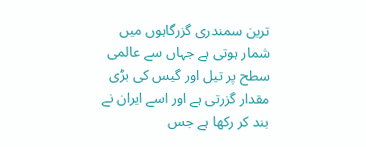ترین سمندری گزرگاہوں میں شمار ہوتی ہے جہاں سے عالمی سطح پر تیل اور گیس کی بڑی مقدار گزرتی ہے اور اسے ایران نے بند کر رکھا ہے جس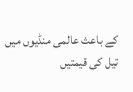کے باعث عالمی منڈیوں میں تیل کی قیمتیں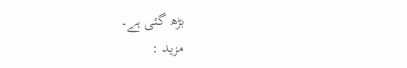بڑھ گئی ہے۔
مزید :